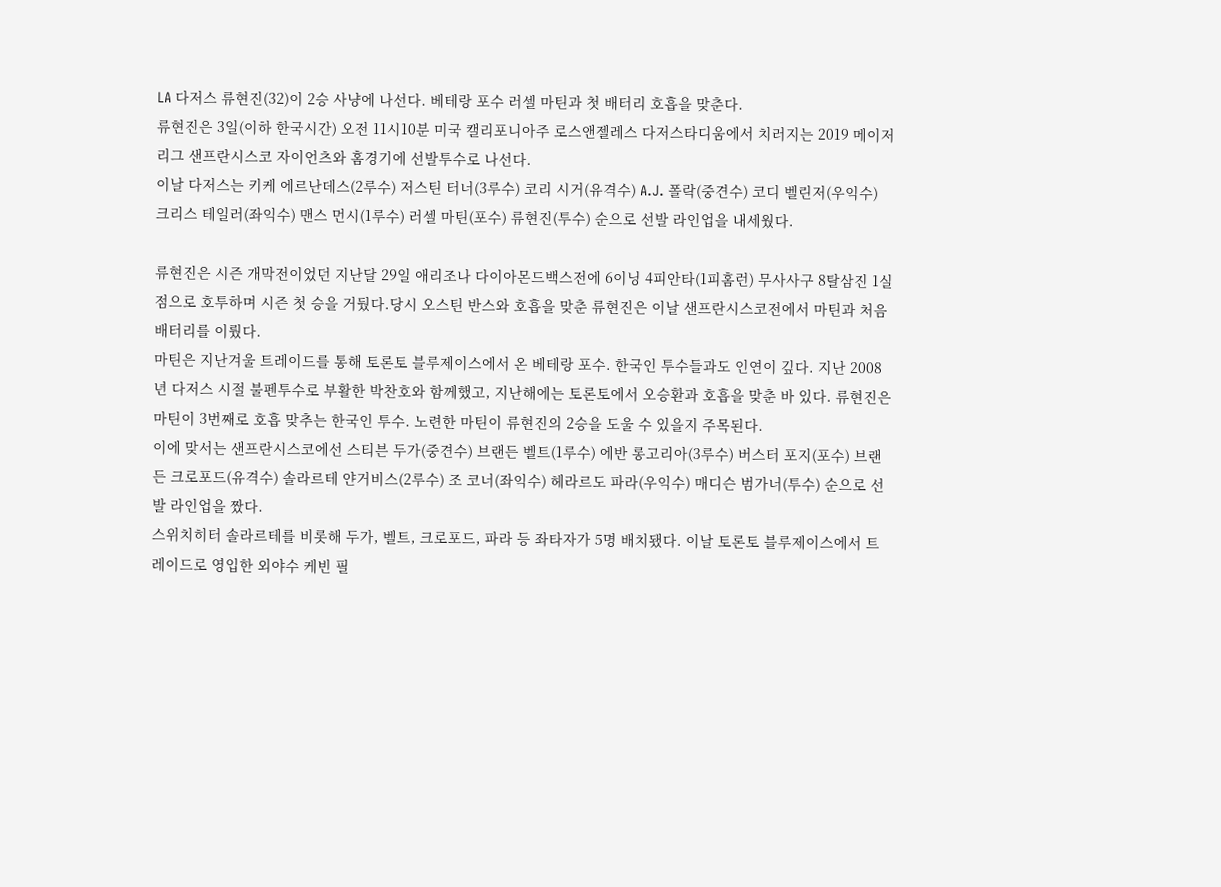LA 다저스 류현진(32)이 2승 사냥에 나선다. 베테랑 포수 러셀 마틴과 첫 배터리 호흡을 맞춘다.
류현진은 3일(이하 한국시간) 오전 11시10분 미국 캘리포니아주 로스앤젤레스 다저스타디움에서 치러지는 2019 메이저리그 샌프란시스코 자이언츠와 홈경기에 선발투수로 나선다.
이날 다저스는 키케 에르난데스(2루수) 저스틴 터너(3루수) 코리 시거(유격수) A.J. 폴락(중견수) 코디 벨린저(우익수) 크리스 테일러(좌익수) 맨스 먼시(1루수) 러셀 마틴(포수) 류현진(투수) 순으로 선발 라인업을 내세웠다.

류현진은 시즌 개막전이었던 지난달 29일 애리조나 다이아몬드백스전에 6이닝 4피안타(1피홈런) 무사사구 8탈삼진 1실점으로 호투하며 시즌 첫 승을 거뒀다.당시 오스틴 반스와 호흡을 맞춘 류현진은 이날 샌프란시스코전에서 마틴과 처음 배터리를 이뤘다.
마틴은 지난겨울 트레이드를 통해 토론토 블루제이스에서 온 베테랑 포수. 한국인 투수들과도 인연이 깊다. 지난 2008년 다저스 시절 불펜투수로 부활한 박찬호와 함께했고, 지난해에는 토론토에서 오승환과 호흡을 맞춘 바 있다. 류현진은 마틴이 3번째로 호흡 맞추는 한국인 투수. 노련한 마틴이 류현진의 2승을 도울 수 있을지 주목된다.
이에 맞서는 샌프란시스코에선 스티븐 두가(중견수) 브랜든 벨트(1루수) 에반 롱고리아(3루수) 버스터 포지(포수) 브랜든 크로포드(유격수) 솔라르테 얀거비스(2루수) 조 코너(좌익수) 헤라르도 파라(우익수) 매디슨 범가너(투수) 순으로 선발 라인업을 짰다.
스위치히터 솔라르테를 비롯해 두가, 벨트, 크로포드, 파라 등 좌타자가 5명 배치됐다. 이날 토론토 블루제이스에서 트레이드로 영입한 외야수 케빈 필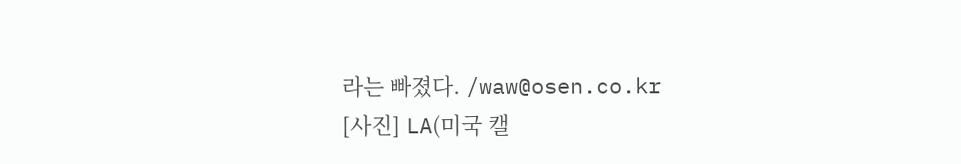라는 빠졌다. /waw@osen.co.kr
[사진] LA(미국 캘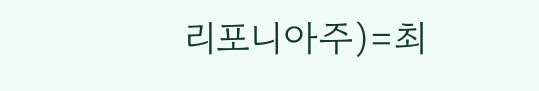리포니아주)=최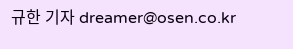규한 기자 dreamer@osen.co.kr